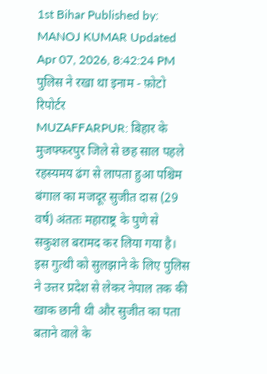1st Bihar Published by: MANOJ KUMAR Updated Apr 07, 2026, 8:42:24 PM
पुलिस ने रखा था इनाम - फ़ोटो रिपोर्टर
MUZAFFARPUR: बिहार के मुजफ्फरपुर जिले से छह साल पहले रहस्यमय ढंग से लापता हुआ पश्चिम बंगाल का मजदूर सुजीत दास (29 वर्ष) अंततः महाराष्ट्र के पुणे से सकुशल बरामद कर लिया गया है। इस गुत्थी को सुलझाने के लिए पुलिस ने उत्तर प्रदेश से लेकर नेपाल तक की खाक छानी थी और सुजीत का पता बताने वाले के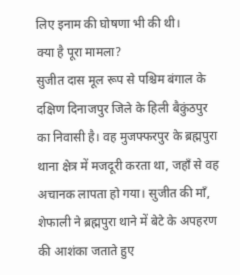लिए इनाम की घोषणा भी की थी।
क्या है पूरा मामला?
सुजीत दास मूल रूप से पश्चिम बंगाल के दक्षिण दिनाजपुर जिले के हिली बैकुंठपुर का निवासी है। वह मुजफ्फरपुर के ब्रह्मपुरा थाना क्षेत्र में मजदूरी करता था, जहाँ से वह अचानक लापता हो गया। सुजीत की माँ, शेफाली ने ब्रह्मपुरा थाने में बेटे के अपहरण की आशंका जताते हुए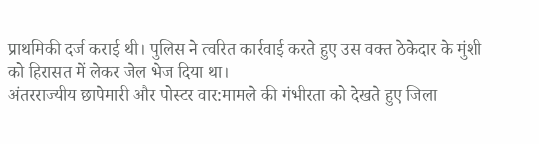प्राथमिकी दर्ज कराई थी। पुलिस ने त्वरित कार्रवाई करते हुए उस वक्त ठेकेदार के मुंशी को हिरासत में लेकर जेल भेज दिया था।
अंतरराज्यीय छापेमारी और पोस्टर वार:मामले की गंभीरता को देखते हुए जिला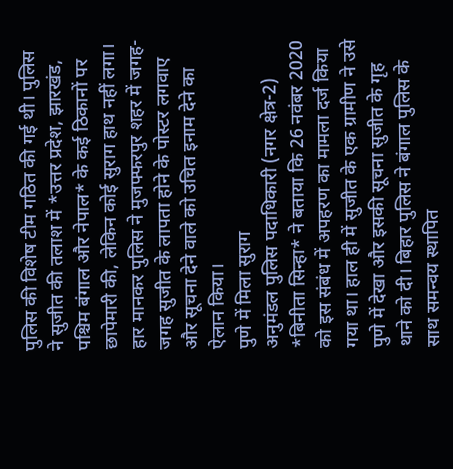पुलिस की विशेष टीम गठित की गई थी। पुलिस ने सुजीत की तलाश में *उत्तर प्रदेश, झारखंड, पश्चिम बंगाल और नेपाल* के कई ठिकानों पर छापेमारी की, लेकिन कोई सुराग हाथ नहीं लगा। हार मानकर पुलिस ने मुजफ्फरपुर शहर में जगह-जगह सुजीत के लापता होने के पोस्टर लगवाए और सूचना देने वाले को उचित इनाम देने का ऐलान किया।
पुणे में मिला सुराग
अनुमंडल पुलिस पदाधिकारी (नगर क्षेत्र-2) *बिनीता सिन्हा* ने बताया कि 26 नवंबर 2020 को इस संबंध में अपहरण का मामला दर्ज किया गया था। हाल ही में सुजीत के एक ग्रामीण ने उसे पुणे में देखा और इसकी सूचना सुजीत के गृह थाने को दी। बिहार पुलिस ने बंगाल पुलिस के साथ समन्वय स्थापित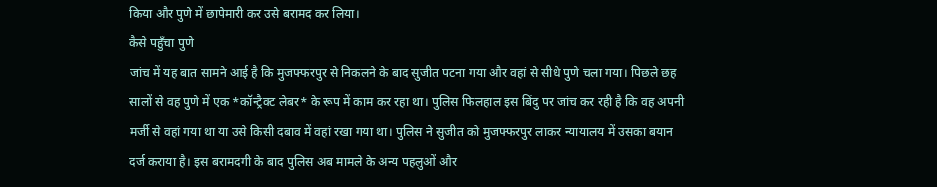किया और पुणे में छापेमारी कर उसे बरामद कर लिया।
कैसे पहुँचा पुणे
जांच में यह बात सामने आई है कि मुजफ्फरपुर से निकलने के बाद सुजीत पटना गया और वहां से सीधे पुणे चला गया। पिछले छह सालों से वह पुणे में एक *कॉन्ट्रैक्ट लेबर* के रूप में काम कर रहा था। पुलिस फिलहाल इस बिंदु पर जांच कर रही है कि वह अपनी मर्जी से वहां गया था या उसे किसी दबाव में वहां रखा गया था। पुलिस ने सुजीत को मुजफ्फरपुर लाकर न्यायालय में उसका बयान दर्ज कराया है। इस बरामदगी के बाद पुलिस अब मामले के अन्य पहलुओं और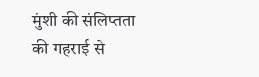मुंशी की संलिप्तता की गहराई से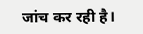जांच कर रही है।